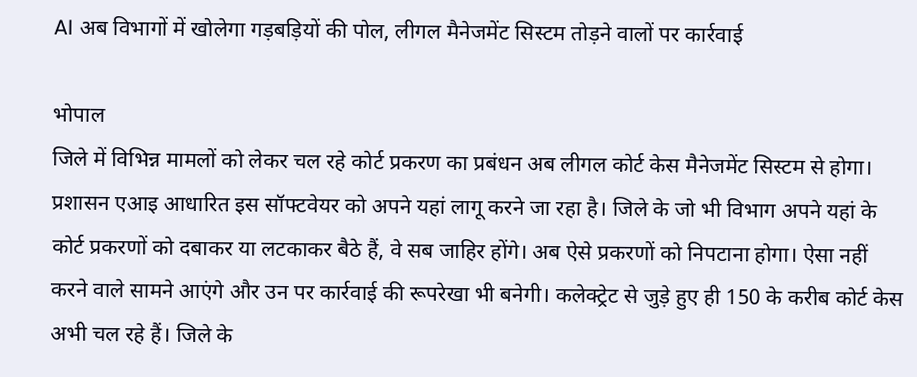AI अब विभागों में खोलेगा गड़बड़ियों की पोल, लीगल मैनेजमेंट सिस्टम तोड़ने वालों पर कार्रवाई

भोपाल
जिले में विभिन्न मामलों को लेकर चल रहे कोर्ट प्रकरण का प्रबंधन अब लीगल कोर्ट केस मैनेजमेंट सिस्टम से होगा। प्रशासन एआइ आधारित इस सॉफ्टवेयर को अपने यहां लागू करने जा रहा है। जिले के जो भी विभाग अपने यहां के कोर्ट प्रकरणों को दबाकर या लटकाकर बैठे हैं, वे सब जाहिर होंगे। अब ऐसे प्रकरणों को निपटाना होगा। ऐसा नहीं करने वाले सामने आएंगे और उन पर कार्रवाई की रूपरेखा भी बनेगी। कलेक्ट्रेट से जुड़े हुए ही 150 के करीब कोर्ट केस अभी चल रहे हैं। जिले के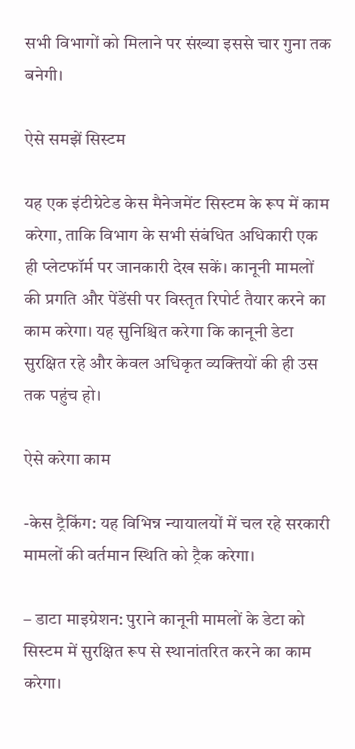सभी विभागों को मिलाने पर संख्या इससे चार गुना तक बनेगी।

ऐसे समझें सिस्टम

यह एक इंटीग्रेटेड केस मैनेजमेंट सिस्टम के रूप में काम करेगा, ताकि विभाग के सभी संबंधित अधिकारी एक ही प्लेटफॉर्म पर जानकारी देख सकें। कानूनी मामलों की प्रगति और पेंडेंसी पर विस्तृत रिपोर्ट तैयार करने का काम करेगा। यह सुनिश्चित करेगा कि कानूनी डेटा सुरक्षित रहे और केवल अधिकृत व्यक्तियों की ही उस तक पहुंच हो।

ऐसे करेगा काम

-केस ट्रैकिंग: यह विभिन्न न्यायालयों में चल रहे सरकारी मामलों की वर्तमान स्थिति को ट्रैक करेगा।

– डाटा माइग्रेशन: पुराने कानूनी मामलों के डेटा को सिस्टम में सुरक्षित रूप से स्थानांतरित करने का काम करेगा।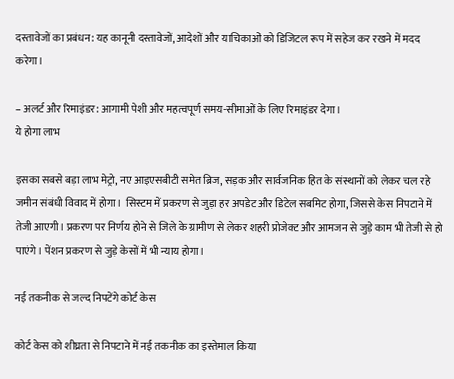दस्तावेजों का प्रबंधन: यह कानूनी दस्तावेजों, आदेशों और याचिकाओं को डिजिटल रूप में सहेज कर रखने में मदद करेगा।

– अलर्ट और रिमाइंडर: आगामी पेशी और महत्वपूर्ण समय-सीमाओं के लिए रिमाइंडर देगा।
ये होगा लाभ

इसका सबसे बड़ा लाभ मेट्रो, नए आइएसबीटी समेत ब्रिज, सड़क और सार्वजनिक हित के संस्थानों को लेकर चल रहे जमीन संबंधी विवाद में होगा।  सिस्टम में प्रकरण से जुड़ा हर अपडेट और डिटेल सबमिट होगा, जिससे केस निपटाने में तेजी आएगी। प्रकरण पर निर्णय होने से जिले के ग्रामीण से लेकर शहरी प्रोजेक्ट और आमजन से जुड़े काम भी तेजी से हो पाएंगे। पेंशन प्रकरण से जुड़े केसों में भी न्याय होगा।

नई तकनीक से जल्द निपटेंगे कोर्ट केस

कोर्ट केस को शीघ्रता से निपटाने में नई तकनीक का इस्तेमाल किया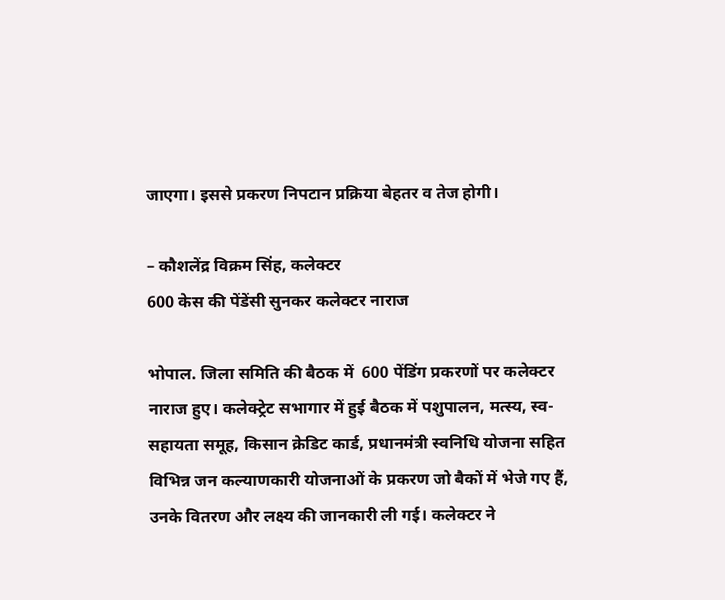जाएगा। इससे प्रकरण निपटान प्रक्रिया बेहतर व तेज होगी।

– कौशलेंद्र विक्रम सिंह, कलेक्टर
600 केस की पेंडेंसी सुनकर कलेक्टर नाराज

भोपाल. जिला समिति की बैठक में  600 पेंडिंग प्रकरणों पर कलेक्टर नाराज हुए। कलेक्ट्रेट सभागार में हुई बैठक में पशुपालन, मत्स्य, स्व-सहायता समूह, किसान क्रेडिट कार्ड, प्रधानमंत्री स्वनिधि योजना सहित विभिन्न जन कल्याणकारी योजनाओं के प्रकरण जो बैकों में भेजे गए हैं, उनके वितरण और लक्ष्य की जानकारी ली गई। कलेक्टर ने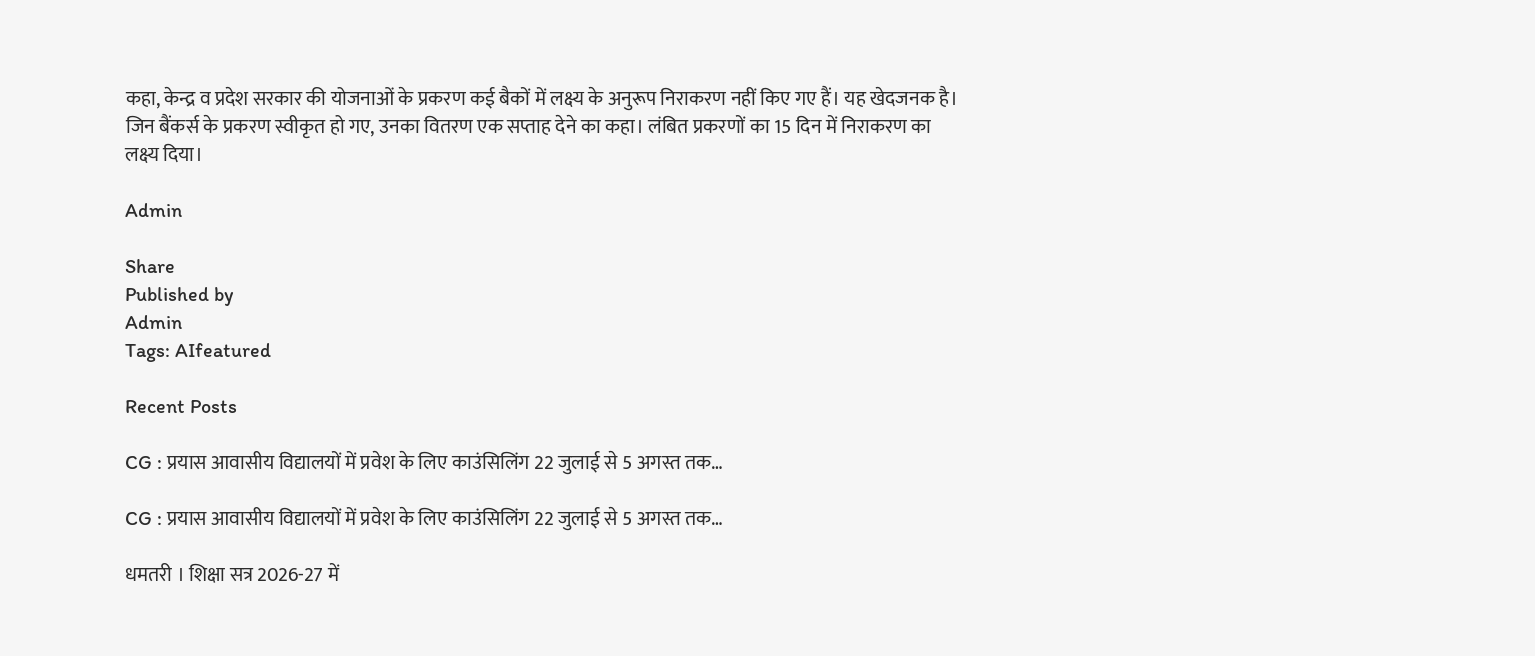कहा, केन्द्र व प्रदेश सरकार की योजनाओं के प्रकरण कई बैकों में लक्ष्य के अनुरूप निराकरण नहीं किए गए हैं। यह खेदजनक है। जिन बैंकर्स के प्रकरण स्वीकृत हो गए, उनका वितरण एक सप्ताह देने का कहा। लंबित प्रकरणों का 15 दिन में निराकरण का लक्ष्य दिया।

Admin

Share
Published by
Admin
Tags: AIfeatured

Recent Posts

CG : प्रयास आवासीय विद्यालयों में प्रवेश के लिए काउंसिलिंग 22 जुलाई से 5 अगस्त तक…

CG : प्रयास आवासीय विद्यालयों में प्रवेश के लिए काउंसिलिंग 22 जुलाई से 5 अगस्त तक…

धमतरी । शिक्षा सत्र 2026-27 में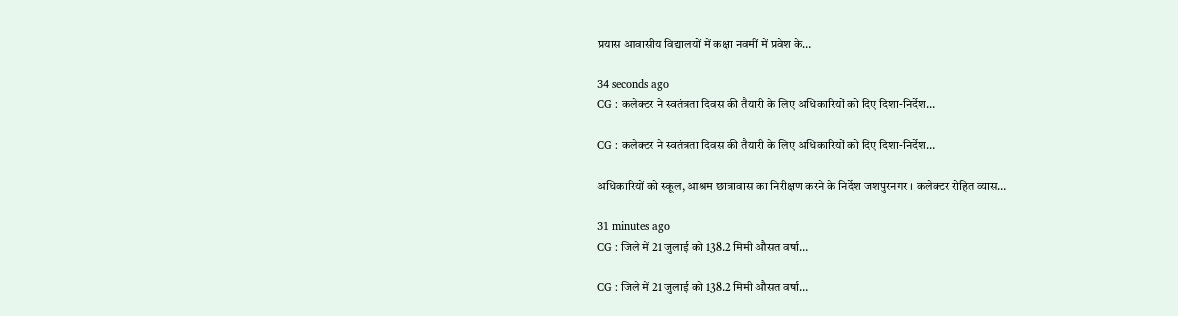प्रयास आवासीय विद्यालयों में कक्षा नवमीं में प्रवेश के…

34 seconds ago
CG : कलेक्टर ने स्वतंत्रता दिवस की तैयारी के लिए अधिकारियों को दिए दिशा-निर्देश…

CG : कलेक्टर ने स्वतंत्रता दिवस की तैयारी के लिए अधिकारियों को दिए दिशा-निर्देश…

अधिकारियों को स्कूल, आश्रम छात्रावास का निरीक्षण करने के निर्देश जशपुरनगर । कलेक्टर रोहित व्यास…

31 minutes ago
CG : जिले में 21 जुलाई को 138.2 मिमी औसत वर्षा…

CG : जिले में 21 जुलाई को 138.2 मिमी औसत वर्षा…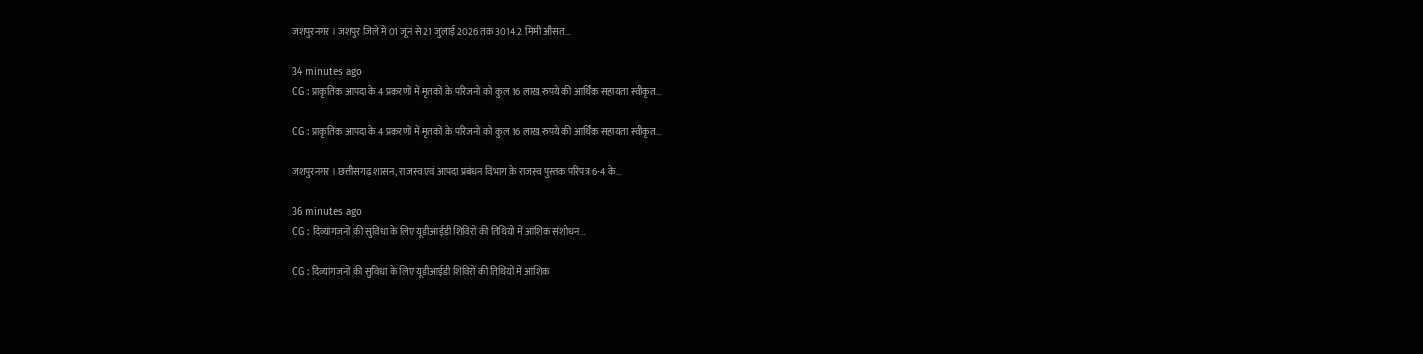जशपुरनगर । जशपुर जिले में 01 जून से 21 जुलाई 2026 तक 3014.2 मिमी औसत…

34 minutes ago
CG : प्राकृतिक आपदा के 4 प्रकरणों में मृतकों के परिजनों को कुल 16 लाख रुपये की आर्थिक सहायता स्वीकृत…

CG : प्राकृतिक आपदा के 4 प्रकरणों में मृतकों के परिजनों को कुल 16 लाख रुपये की आर्थिक सहायता स्वीकृत…

जशपुरनगर । छत्तीसगढ़ शासन, राजस्व एवं आपदा प्रबंधन विभाग के राजस्व पुस्तक परिपत्र 6-4 के…

36 minutes ago
CG : दिव्यांगजनों की सुविधा के लिए यूडीआईडी शिविरों की तिथियों में आंशिक संशोधन…

CG : दिव्यांगजनों की सुविधा के लिए यूडीआईडी शिविरों की तिथियों में आंशिक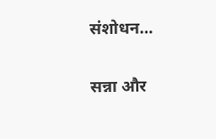संशोधन…

सन्ना और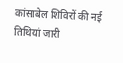कांसाबेल शिविरों की नई तिथियां जारी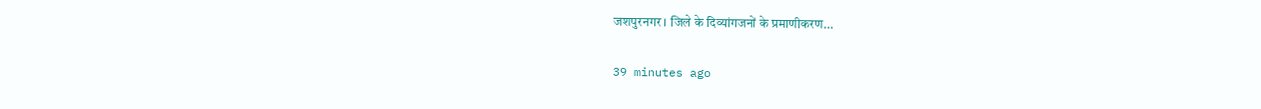जशपुरनगर । जिले के दिव्यांगजनों के प्रमाणीकरण…

39 minutes ago